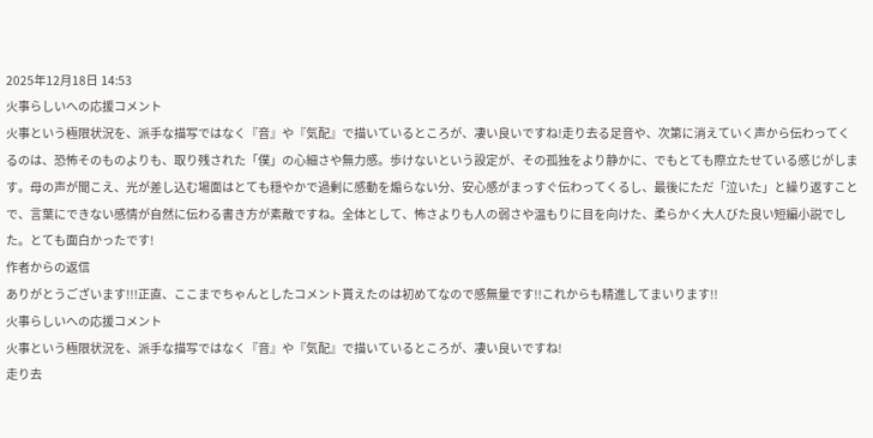2025年12月18日 14:53
火事らしいへの応援コメント
火事という極限状況を、派手な描写ではなく『音』や『気配』で描いているところが、凄い良いですね!走り去る足音や、次第に消えていく声から伝わってくるのは、恐怖そのものよりも、取り残された「僕」の心細さや無力感。歩けないという設定が、その孤独をより静かに、でもとても際立たせている感じがします。母の声が聞こえ、光が差し込む場面はとても穏やかで過剰に感動を煽らない分、安心感がまっすぐ伝わってくるし、最後にただ「泣いた」と繰り返すことで、言葉にできない感情が自然に伝わる書き方が素敵ですね。全体として、怖さよりも人の弱さや温もりに目を向けた、柔らかく大人びた良い短編小説でした。とても面白かったです!
作者からの返信
ありがとうございます!!!正直、ここまでちゃんとしたコメント貰えたのは初めてなので感無量です!!これからも精進してまいります!!
火事らしいへの応援コメント
火事という極限状況を、派手な描写ではなく『音』や『気配』で描いているところが、凄い良いですね!
走り去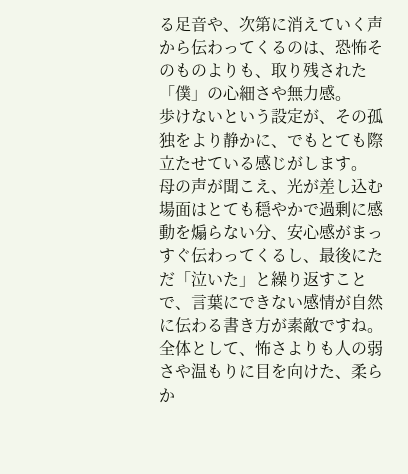る足音や、次第に消えていく声から伝わってくるのは、恐怖そのものよりも、取り残された「僕」の心細さや無力感。
歩けないという設定が、その孤独をより静かに、でもとても際立たせている感じがします。
母の声が聞こえ、光が差し込む場面はとても穏やかで過剰に感動を煽らない分、安心感がまっすぐ伝わってくるし、最後にただ「泣いた」と繰り返すことで、言葉にできない感情が自然に伝わる書き方が素敵ですね。
全体として、怖さよりも人の弱さや温もりに目を向けた、柔らか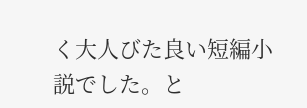く大人びた良い短編小説でした。と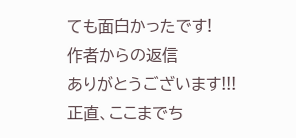ても面白かったです!
作者からの返信
ありがとうございます!!!
正直、ここまでち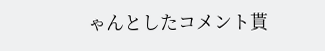ゃんとしたコメント貰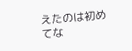えたのは初めてな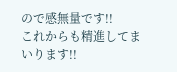ので感無量です!!
これからも精進してまいります!!